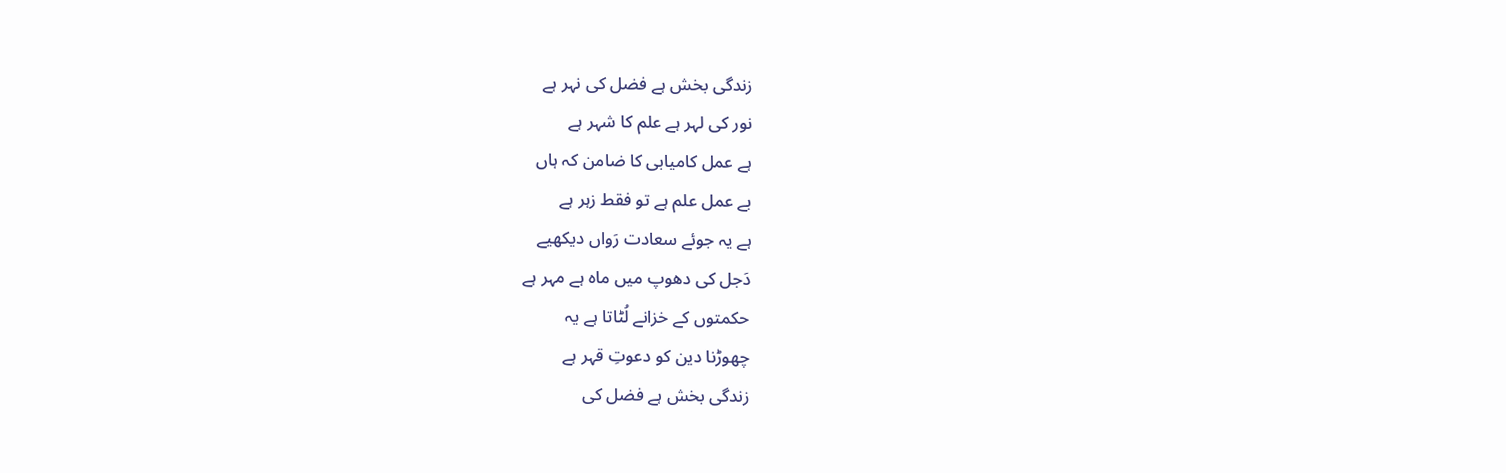زندگی بخش ہے فضل کی نہر ہے
نور کی لہر ہے علم کا شہر ہے
ہے عمل کامیابی کا ضامن کہ ہاں
بے عمل علم ہے تو فقط زہر ہے
ہے یہ جوئے سعادت رَواں دیکھیے
دَجل کی دھوپ میں ماہ ہے مہر ہے
حکمتوں کے خزانے لُٹاتا ہے یہ
چھوڑنا دین کو دعوتِ قہر ہے
زندگی بخش ہے فضل کی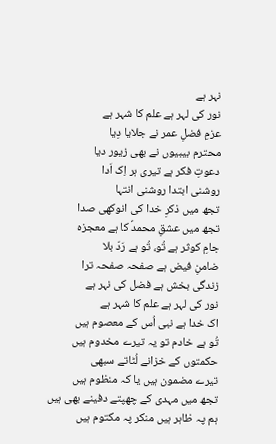نہر ہے
نور کی لہر ہے علم کا شہر ہے
عزمِ فضلِ عمر نے جلایا دِیا
محترم بیبیوں نے بھی زیور دیا
دعوتِ فکر ہے تیری ہر اِک اَدا
روشنی ابتدا روشنی انتہا
تجھ میں ذکرِ خدا کی انوکھی صدا
تجھ میں عشقِ محمدؐ کا ہے معجزہ
جامِ کوثر ہے تُو، تُو ہے رَدّ بلا
ضامنِ فیض ہے صفحہ صفحہ ترا
زندگی بخش ہے فضل کی نہر ہے
نور کی لہر ہے علم کا شہر ہے
اک خدا ہے نبی اُس کے معصوم ہیں
تُو ہے خادم تو یہ تیرے مخدوم ہیں
حکمتوں کے خزانے لُٹاتے سبھی
تیرے مضمون ہیں یا کہ منظوم ہیں
تجھ میں مہدی کے چھپتے دفینے بھی ہیں
ہم پہ ظاہر ہیں منکر پہ مکتوم ہیں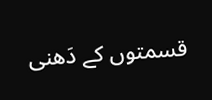قسمتوں کے دَھنی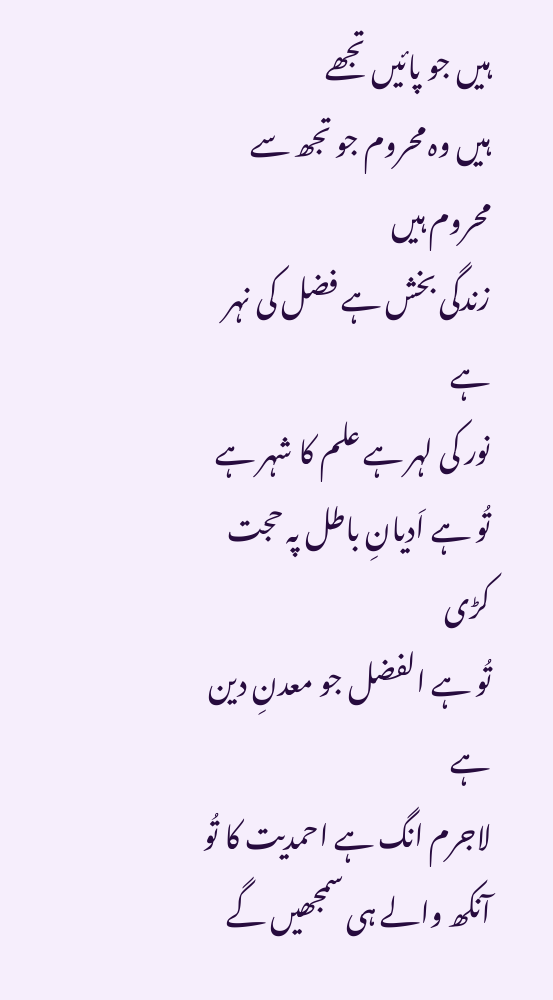ہیں جو پائیں تجھے
ہیں وہ محروم جو تجھ سے محروم ہیں
زندگی بخش ہے فضل کی نہر ہے
نور کی لہر ہے علم کا شہر ہے
تُو ہے اَدیانِ باطل پہ حجت کڑی
تُو ہے الفضل جو معدنِ دین ہے
لاجرم انگ ہے احمدیت کا تُو
آنکھ والے ہی سمجھیں گے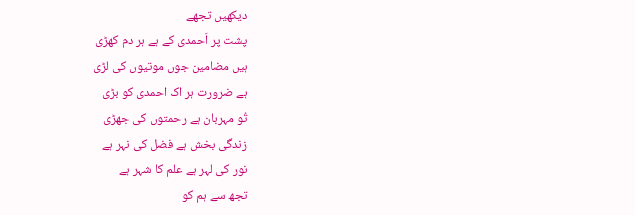دیکھیں تجھے
پشت پر اَحمدی کے ہے ہر دم کھڑی
ہیں مضامین جوں موتیوں کی لڑی
ہے ضرورت ہر اک احمدی کو بڑی
تُو مہربان ہے رحمتوں کی جھڑی
زندگی بخش ہے فضل کی نہر ہے
نور کی لہر ہے علم کا شہر ہے
تجھ سے ہم کو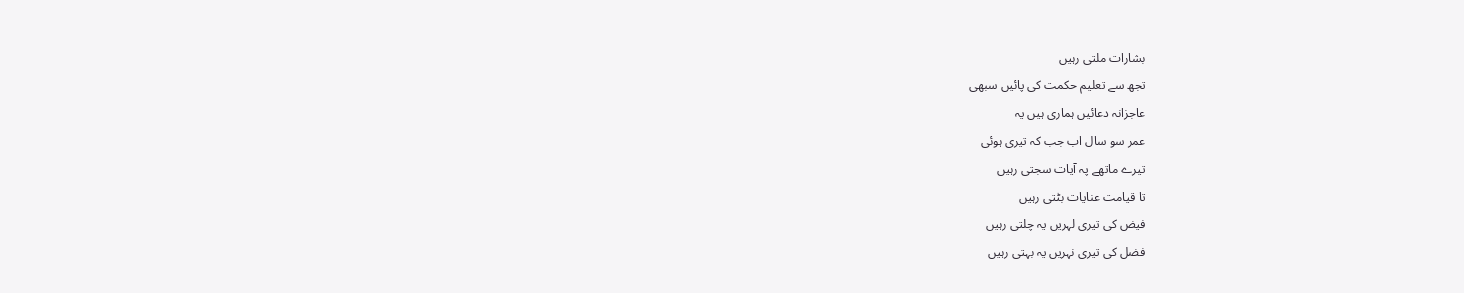بشارات ملتی رہیں
تجھ سے تعلیم حکمت کی پائیں سبھی
عاجزانہ دعائیں ہماری ہیں یہ
عمر سو سال اب جب کہ تیری ہوئی
تیرے ماتھے پہ آیات سجتی رہیں
تا قیامت عنایات بٹتی رہیں
فیض کی تیری لہریں یہ چلتی رہیں
فضل کی تیری نہریں یہ بہتی رہیں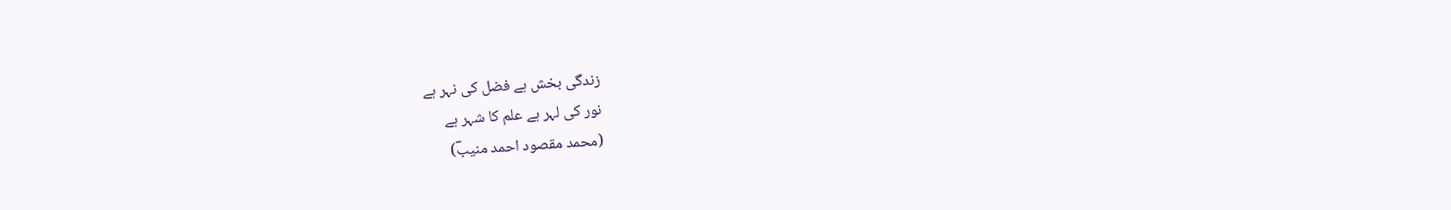زندگی بخش ہے فضل کی نہر ہے
نور کی لہر ہے علم کا شہر ہے
(محمد مقصود احمد منیبؔ)